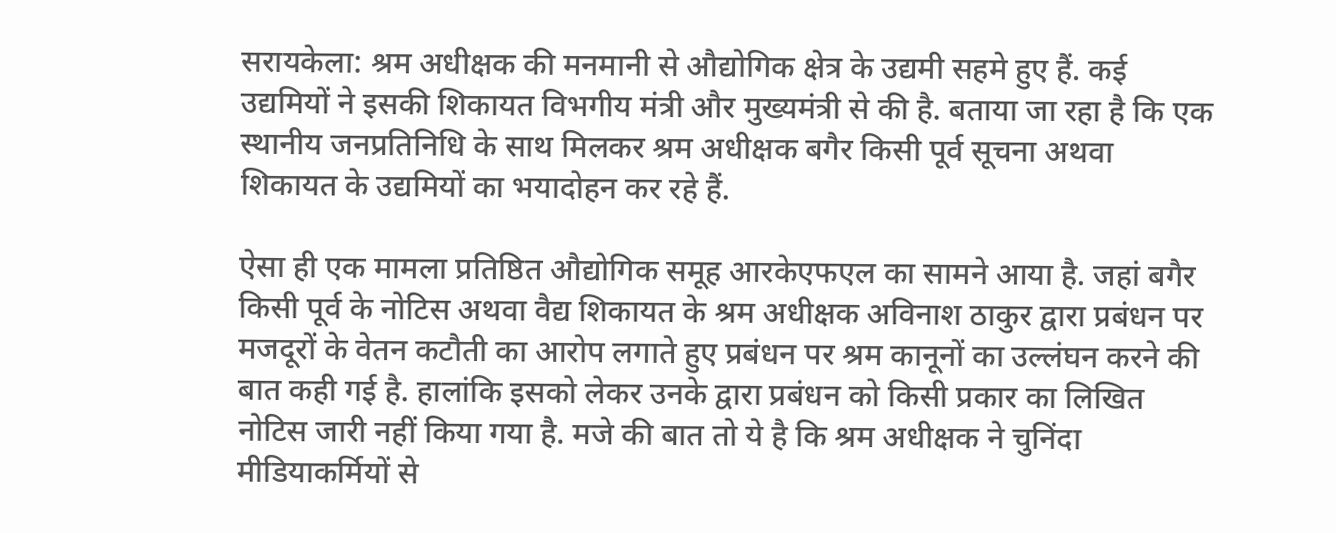सरायकेला: श्रम अधीक्षक की मनमानी से औद्योगिक क्षेत्र के उद्यमी सहमे हुए हैं. कई उद्यमियों ने इसकी शिकायत विभगीय मंत्री और मुख्यमंत्री से की है. बताया जा रहा है कि एक स्थानीय जनप्रतिनिधि के साथ मिलकर श्रम अधीक्षक बगैर किसी पूर्व सूचना अथवा शिकायत के उद्यमियों का भयादोहन कर रहे हैं.

ऐसा ही एक मामला प्रतिष्ठित औद्योगिक समूह आरकेएफएल का सामने आया है. जहां बगैर किसी पूर्व के नोटिस अथवा वैद्य शिकायत के श्रम अधीक्षक अविनाश ठाकुर द्वारा प्रबंधन पर मजदूरों के वेतन कटौती का आरोप लगाते हुए प्रबंधन पर श्रम कानूनों का उल्लंघन करने की बात कही गई है. हालांकि इसको लेकर उनके द्वारा प्रबंधन को किसी प्रकार का लिखित नोटिस जारी नहीं किया गया है. मजे की बात तो ये है कि श्रम अधीक्षक ने चुनिंदा मीडियाकर्मियों से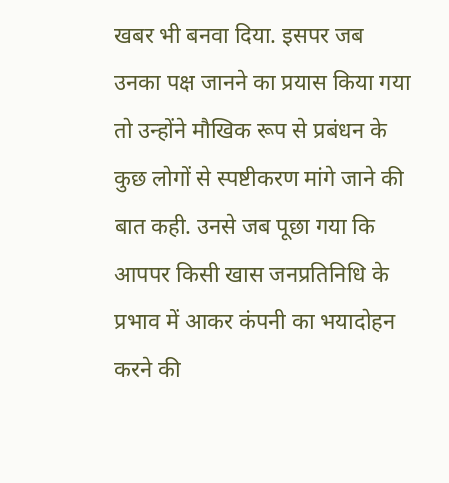खबर भी बनवा दिया. इसपर जब उनका पक्ष जानने का प्रयास किया गया तो उन्होंने मौखिक रूप से प्रबंधन के कुछ लोगों से स्पष्टीकरण मांगे जाने की बात कही. उनसे जब पूछा गया कि आपपर किसी खास जनप्रतिनिधि के प्रभाव में आकर कंपनी का भयादोहन करने की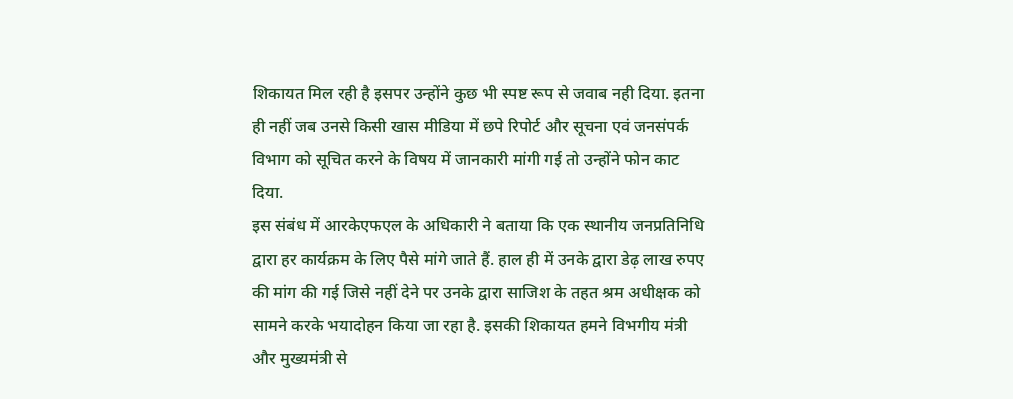शिकायत मिल रही है इसपर उन्होंने कुछ भी स्पष्ट रूप से जवाब नही दिया. इतना ही नहीं जब उनसे किसी खास मीडिया में छपे रिपोर्ट और सूचना एवं जनसंपर्क विभाग को सूचित करने के विषय में जानकारी मांगी गई तो उन्होंने फोन काट दिया.
इस संबंध में आरकेएफएल के अधिकारी ने बताया कि एक स्थानीय जनप्रतिनिधि द्वारा हर कार्यक्रम के लिए पैसे मांगे जाते हैं. हाल ही में उनके द्वारा डेढ़ लाख रुपए की मांग की गई जिसे नहीं देने पर उनके द्वारा साजिश के तहत श्रम अधीक्षक को सामने करके भयादोहन किया जा रहा है. इसकी शिकायत हमने विभगीय मंत्री और मुख्यमंत्री से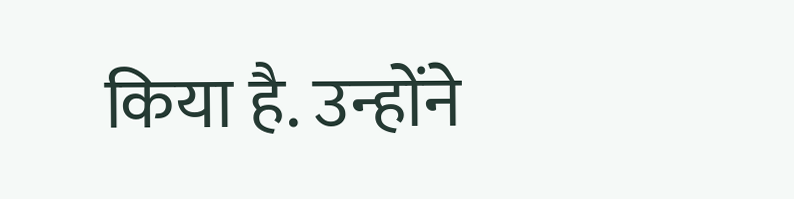किया है. उन्होंने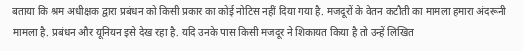बताया कि श्रम अधीक्षक द्वारा प्रबंधन को किसी प्रकार का कोई नोटिस नहीं दिया गया है. मजदूरों के वेतन कटौती का मामला हमारा अंदरूनी मामला है. प्रबंधन और यूनियन इसे देख रहा है. यदि उनके पास किसी मजदूर ने शिकायत किया है तो उन्हें लिखित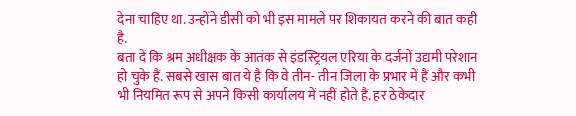देना चाहिए था. उन्होंने डीसी को भी इस मामले पर शिकायत करने की बात कही है.
बता दें कि श्रम अधीक्षक के आतंक से इंडस्ट्रियल एरिया के दर्जनों उद्यमी परेशान हो चुके हैं. सबसे खास बात ये है कि वे तीन- तीन जिला के प्रभार में हैं और कभी भी नियमित रूप से अपने किसी कार्यालय में नहीं होते हैं. हर ठेकेदार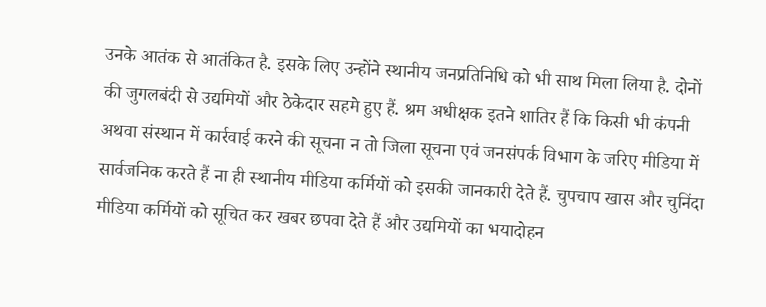उनके आतंक से आतंकित है. इसके लिए उन्होंने स्थानीय जनप्रतिनिधि को भी साथ मिला लिया है. दोनों की जुगलबंदी से उद्यमियों और ठेकेदार सहमे हुए हैं. श्रम अधीक्षक इतने शातिर हैं कि किसी भी कंपनी अथवा संस्थान में कार्रवाई करने की सूचना न तो जिला सूचना एवं जनसंपर्क विभाग के जरिए मीडिया में सार्वजनिक करते हैं ना ही स्थानीय मीडिया कर्मियों को इसकी जानकारी देते हैं. चुपचाप खास और चुनिंदा मीडिया कर्मियों को सूचित कर खबर छपवा देते हैं और उद्यमियों का भयादोहन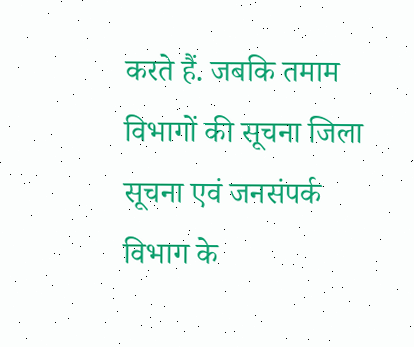करते हैं. जबकि तमाम विभागों की सूचना जिला सूचना एवं जनसंपर्क विभाग के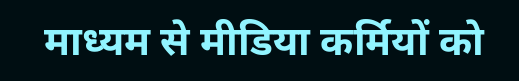माध्यम से मीडिया कर्मियों को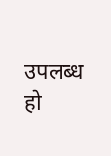उपलब्ध हो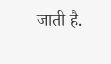जाती है.